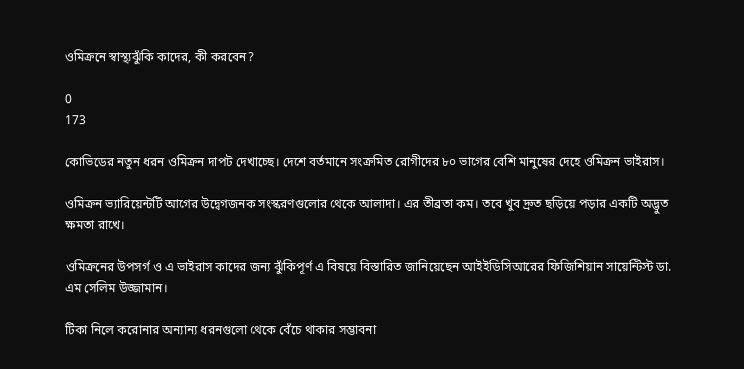ওমিক্রনে স্বাস্থ্যঝুঁকি কাদের, কী করবেন?

0
173

কোভিডের নতুন ধরন ওমিক্রন দাপট দেখাচ্ছে। দেশে বর্তমানে সংক্রমিত রোগীদের ৮০ ভাগের বেশি মানুষের দেহে ওমিক্রন ভাইরাস।

ওমিক্রন ভ্যারিয়েন্টটি আগের উদ্বেগজনক সংস্করণগুলোর থেকে আলাদা। এর তীব্রতা কম। তবে খুব দ্রুত ছড়িয়ে পড়ার একটি অদ্ভুত ক্ষমতা রাখে।

ওমিক্রনের উপসর্গ ও এ ভাইরাস কাদের জন্য ঝুঁকিপূর্ণ এ বিষয়ে বিস্তারিত জানিয়েছেন আইইডিসিআরের ফিজিশিয়ান সায়েন্টিস্ট ডা. এম সেলিম উজ্জামান।

টিকা নিলে করোনার অন্যান্য ধরনগুলো থেকে বেঁচে থাকার সম্ভাবনা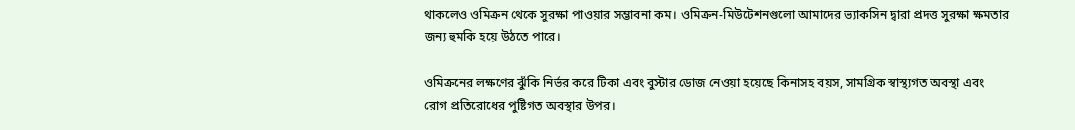থাকলেও ওমিক্রন থেকে সুরক্ষা পাওয়ার সম্ভাবনা কম। ওমিক্রন-মিউটেশনগুলো আমাদের ভ্যাকসিন দ্বারা প্রদত্ত সুরক্ষা ক্ষমতার জন্য হুমকি হয়ে উঠতে পারে।

ওমিক্রনের লক্ষণের ঝুঁকি নির্ভর করে টিকা এবং বুস্টার ডোজ নেওয়া হয়েছে কিনাসহ বয়স, সামগ্রিক স্বাস্থ্যগত অবস্থা এবং রোগ প্রতিরোধের পুষ্টিগত অবস্থার উপর।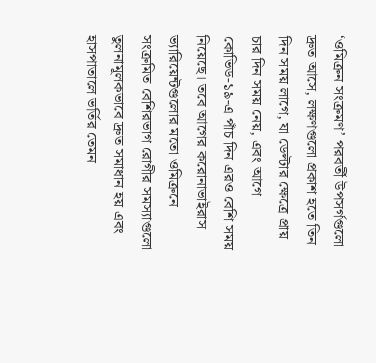‘ওমিক্রন সংক্রমণ’ পরবর্তী উপসর্গগুলো দ্রুত আসে, লক্ষণগুলো প্রকাশ হতে তিন দিন সময় লাগে, যা ডেল্টার ক্ষেত্রে প্রায় চার দিন সময় নেয়, এবং আগে কোভিড-১৯-এ পাঁচ দিন এরও বেশি সময় নিয়েছে। তবে আগের করোনাভাইরাস ভ্যারিয়েন্টগুলোর মতো ওমিক্রনে সংক্রমিত বেশিরভাগ রোগীর সমস্যাগুলো তুলনামূলকভাবে দ্রুত সমাধান হয় এবং হাসপাতালে ভর্তির তেমন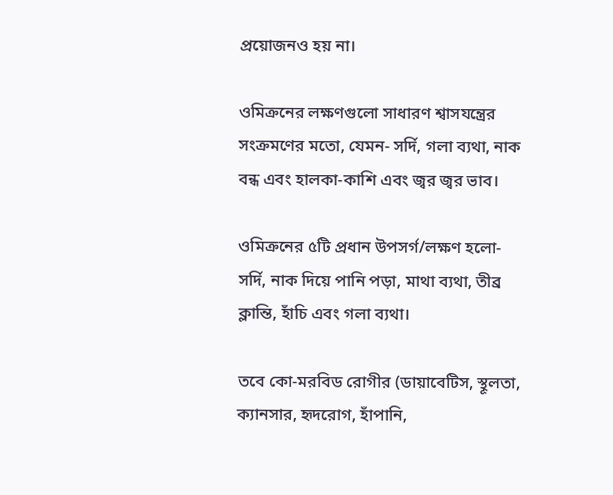প্রয়োজনও হয় না।

ওমিক্রনের লক্ষণগুলো সাধারণ শ্বাসযন্ত্রের সংক্রমণের মতো, যেমন- সর্দি, গলা ব্যথা, নাক বন্ধ এবং হালকা-কাশি এবং জ্বর জ্বর ভাব।

ওমিক্রনের ৫টি প্রধান উপসর্গ/লক্ষণ হলো- সর্দি, নাক দিয়ে পানি পড়া, মাথা ব্যথা, তীব্র ক্লান্তি, হাঁচি এবং গলা ব্যথা।

তবে কো-মরবিড রোগীর (ডায়াবেটিস, স্থূলতা, ক্যানসার, হৃদরোগ, হাঁপানি,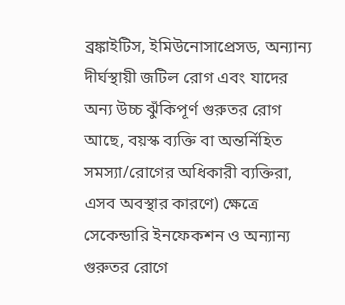ব্রঙ্কাইটিস, ইমিউনোসাপ্রেসড, অন্যান্য দীর্ঘস্থায়ী জটিল রোগ এবং যাদের অন্য উচ্চ ঝুঁকিপূর্ণ গুরুতর রোগ আছে, বয়স্ক ব্যক্তি বা অন্তর্নিহিত সমস্যা/রোগের অধিকারী ব্যক্তিরা, এসব অবস্থার কারণে) ক্ষেত্রে সেকেন্ডারি ইনফেকশন ও অন্যান্য গুরুতর রোগে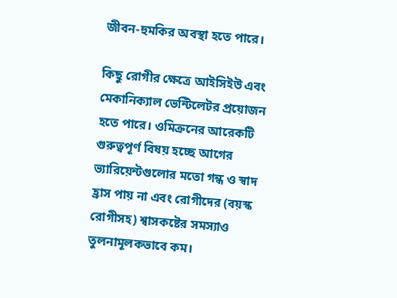জীবন-হুমকির অবস্থা হতে পারে।

কিছু রোগীর ক্ষেত্রে আইসিইউ এবং মেকানিক্যাল ভেন্টিলেটর প্রয়োজন হতে পারে। ওমিক্রনের আরেকটি গুরুত্বপূর্ণ বিষয় হচ্ছে আগের ভ্যারিয়েন্টগুলোর মতো গন্ধ ও স্বাদ হ্রাস পায় না এবং রোগীদের (বয়স্ক রোগীসহ) শ্বাসকষ্টের সমস্যাও তুলনামূলকভাবে কম।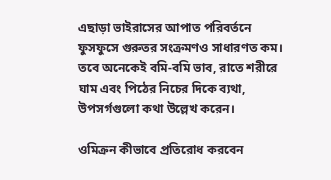এছাড়া ভাইরাসের আপাত পরিবর্তনে ফুসফুসে গুরুতর সংক্রমণও সাধারণত কম। তবে অনেকেই বমি-বমি ভাব, রাতে শরীরে ঘাম এবং পিঠের নিচের দিকে ব্যথা, উপসর্গগুলো কথা উল্লেখ করেন।

ওমিক্রন কীভাবে প্রতিরোধ করবেন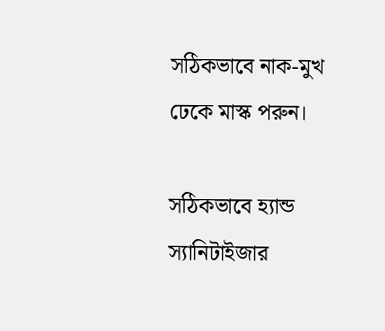সঠিকভাবে নাক-মুখ ঢেকে মাস্ক পরুন।

সঠিকভাবে হ্যান্ড স্যানিটাইজার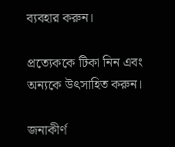ব্যবহার করুন।

প্রত্যেককে টিকা নিন এবং অন্যকে উৎসাহিত করুন।

জনাকীর্ণ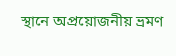স্থানে অপ্রয়োজনীয় ভ্রমণ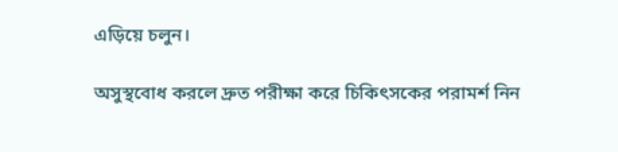এড়িয়ে চলুন।

অসুস্থবোধ করলে দ্রুত পরীক্ষা করে চিকিৎসকের পরামর্শ নিন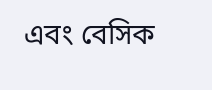এবং বেসিক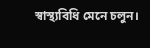স্বাস্থ্যবিধি মেনে চলুন।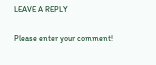LEAVE A REPLY

Please enter your comment!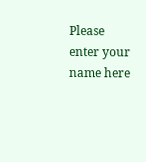Please enter your name here